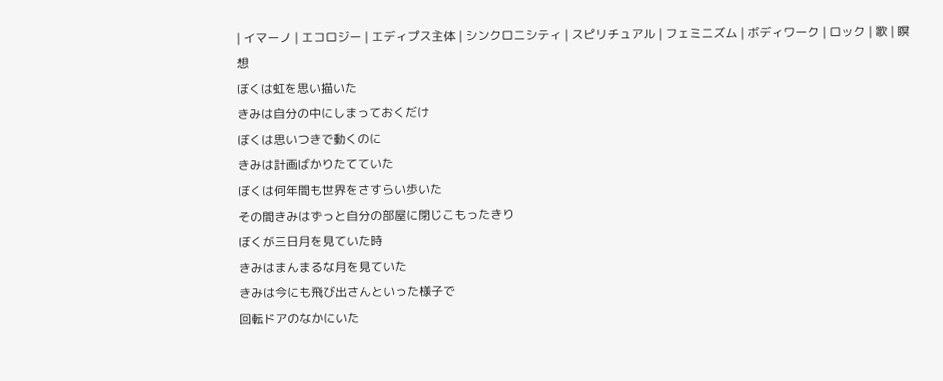| イマーノ | エコロジー | エディプス主体 | シンクロニシティ | スピリチュアル | フェミニズム | ボディワーク | ロック | 歌 | 瞑想
ぼくは虹を思い描いた
きみは自分の中にしまっておくだけ
ぼくは思いつきで動くのに
きみは計画ばかりたてていた
ぼくは何年間も世界をさすらい歩いた
その間きみはずっと自分の部屋に閉じこもったきり
ぼくが三日月を見ていた時
きみはまんまるな月を見ていた
きみは今にも飛び出さんといった様子で
回転ドアのなかにいた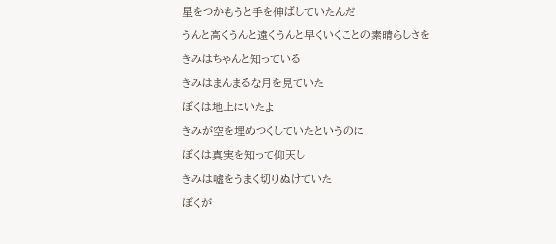星をつかもうと手を伸ばしていたんだ
うんと高くうんと遠くうんと早くいくことの素晴らしさを
きみはちゃんと知っている
きみはまんまるな月を見ていた
ぼくは地上にいたよ
きみが空を埋めつくしていたというのに
ぼくは真実を知って仰天し
きみは嘘をうまく切りぬけていた
ぼくが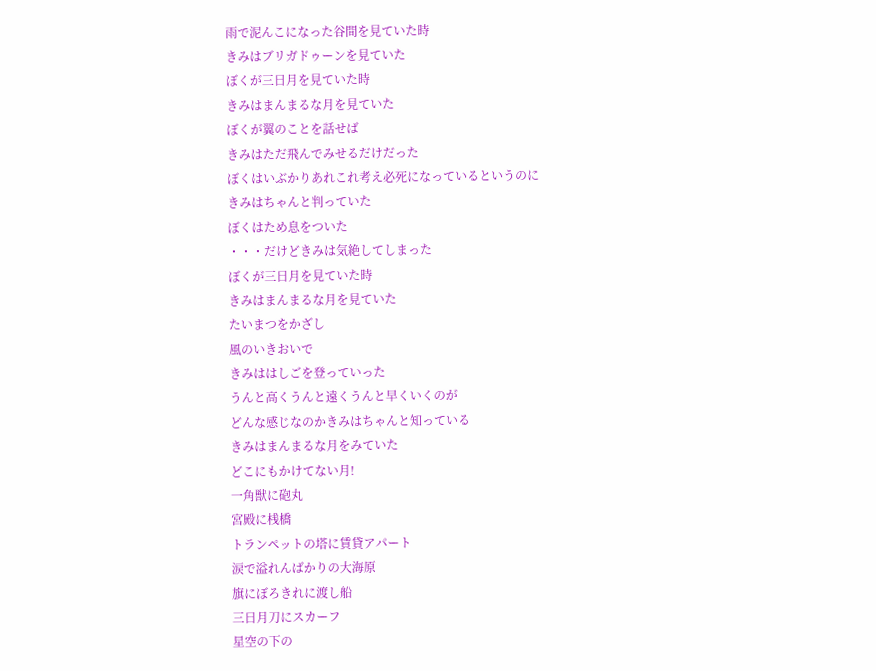雨で泥んこになった谷間を見ていた時
きみはブリガドゥーンを見ていた
ぼくが三日月を見ていた時
きみはまんまるな月を見ていた
ぼくが翼のことを話せば
きみはただ飛んでみせるだけだった
ぼくはいぶかりあれこれ考え必死になっているというのに
きみはちゃんと判っていた
ぼくはため息をついた
・・・だけどきみは気絶してしまった
ぼくが三日月を見ていた時
きみはまんまるな月を見ていた
たいまつをかざし
風のいきおいで
きみははしごを登っていった
うんと高くうんと遠くうんと早くいくのが
どんな感じなのかきみはちゃんと知っている
きみはまんまるな月をみていた
どこにもかけてない月!
一角獣に砲丸
宮殿に桟橋
トランペットの塔に賃貸アパート
涙で溢れんばかりの大海原
旗にぼろきれに渡し船
三日月刀にスカーフ
星空の下の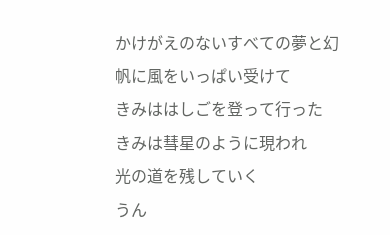かけがえのないすべての夢と幻
帆に風をいっぱい受けて
きみははしごを登って行った
きみは彗星のように現われ
光の道を残していく
うん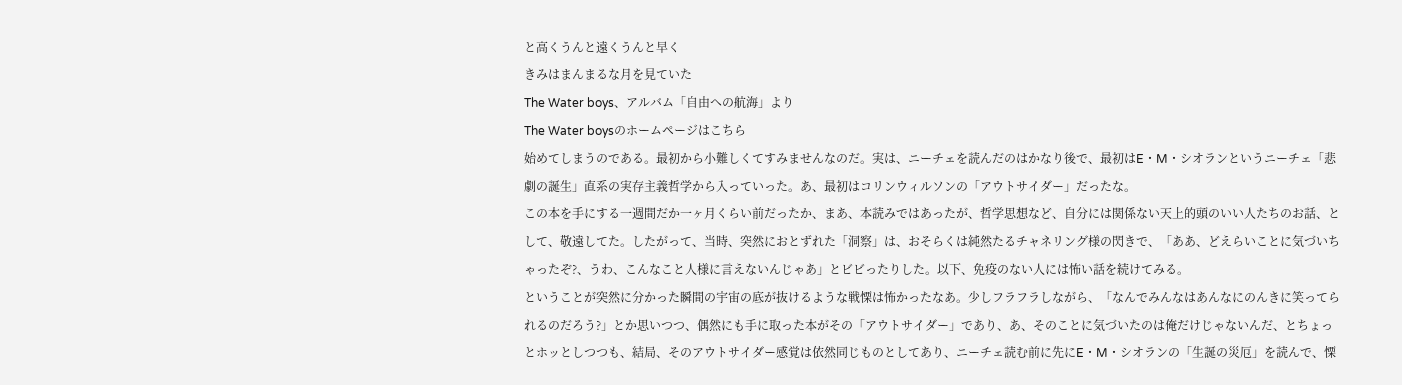と高くうんと遠くうんと早く
きみはまんまるな月を見ていた
The Water boys、アルバム「自由への航海」より
The Water boysのホームページはこちら
始めてしまうのである。最初から小難しくてすみませんなのだ。実は、ニーチェを読んだのはかなり後で、最初はE・M・シオランというニーチェ「悲劇の誕生」直系の実存主義哲学から入っていった。あ、最初はコリンウィルソンの「アウトサイダー」だったな。
この本を手にする一週間だか一ヶ月くらい前だったか、まあ、本読みではあったが、哲学思想など、自分には関係ない天上的頭のいい人たちのお話、として、敬遠してた。したがって、当時、突然におとずれた「洞察」は、おそらくは純然たるチャネリング様の閃きで、「ああ、どえらいことに気づいちゃったぞ?、うわ、こんなこと人様に言えないんじゃあ」とビビったりした。以下、免疫のない人には怖い話を続けてみる。
ということが突然に分かった瞬間の宇宙の底が抜けるような戦慄は怖かったなあ。少しフラフラしながら、「なんでみんなはあんなにのんきに笑ってられるのだろう?」とか思いつつ、偶然にも手に取った本がその「アウトサイダー」であり、あ、そのことに気づいたのは俺だけじゃないんだ、とちょっとホッとしつつも、結局、そのアウトサイダー感覚は依然同じものとしてあり、ニーチェ読む前に先にE・M・シオランの「生誕の災厄」を読んで、慄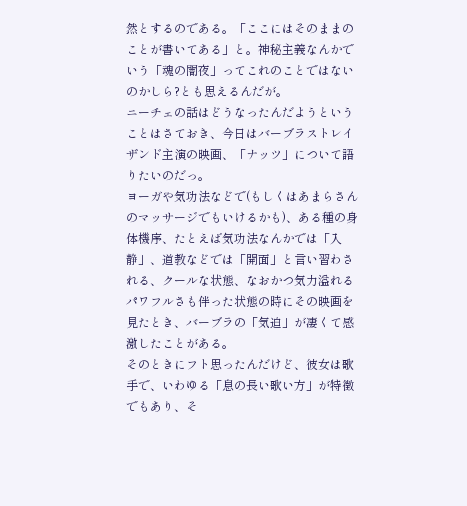然とするのである。「ここにはそのままのことが書いてある」と。神秘主義なんかでいう「魂の闇夜」ってこれのことではないのかしら?とも思えるんだが。
ニーチェの話はどうなったんだようということはさておき、今日はバーブラストレイザンド主演の映画、「ナッツ」について語りたいのだっ。
ヨーガや気功法などで(もしくはあまらさんのマッサージでもいけるかも)、ある種の身体機序、たとえば気功法なんかでは「入静」、道教などでは「開面」と言い習わされる、クールな状態、なおかつ気力溢れるパワフルさも伴った状態の時にその映画を見たとき、バーブラの「気迫」が凄くて感激したことがある。
そのときにフト思ったんだけど、彼女は歌手で、いわゆる「息の長い歌い方」が特徴でもあり、そ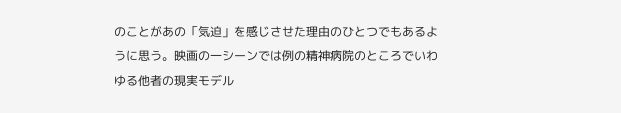のことがあの「気迫」を感じさせた理由のひとつでもあるように思う。映画の一シーンでは例の精神病院のところでいわゆる他者の現実モデル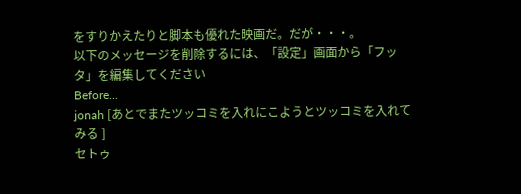をすりかえたりと脚本も優れた映画だ。だが・・・。
以下のメッセージを削除するには、「設定」画面から「フッタ」を編集してください
Before...
jonah [あとでまたツッコミを入れにこようとツッコミを入れてみる ]
セトゥ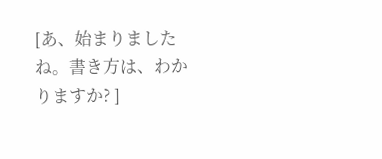[あ、始まりましたね。書き方は、わかりますか? ]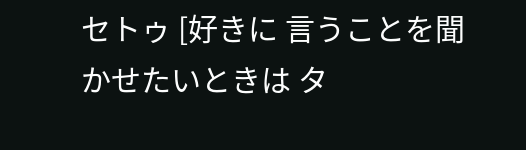セトゥ [好きに 言うことを聞かせたいときは タ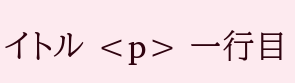イトル <p> 一行目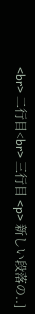<br> 二行目<br> 三行目 <p> 新しい段落の..]